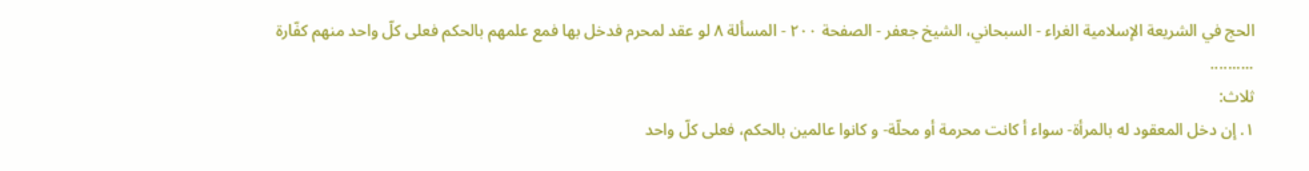الحج في الشريعة الإسلامية الغراء - السبحاني، الشيخ جعفر - الصفحة ٢٠٠ - المسألة ٨ لو عقد لمحرم فدخل بها فمع علمهم بالحكم فعلى كلّ واحد منهم كفّارة
..........
ثلاث:
١. إن دخل المعقود له بالمرأة- سواء أ كانت محرمة أو محلّة- و كانوا عالمين بالحكم، فعلى كلّ واحد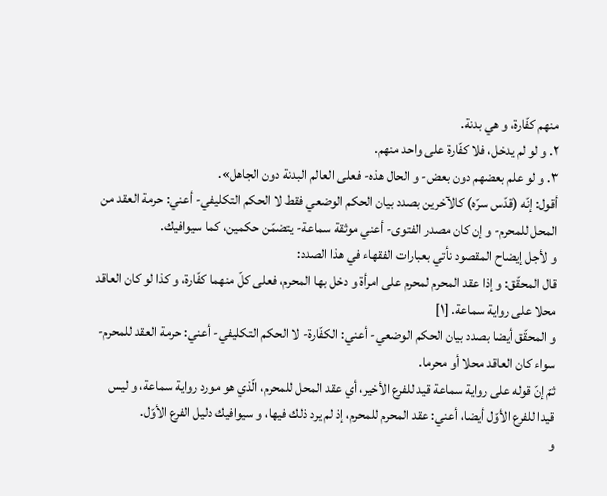منهم كفّارة، و هي بدنة.
٢. و لو لم يدخل، فلا كفّارة على واحد منهم.
٣. و لو علم بعضهم دون بعض- و الحال هذه- فعلى العالم البدنة دون الجاهل».
أقول: إنّه (قدّس سرّه) كالآخرين بصدد بيان الحكم الوضعي فقط لا الحكم التكليفي- أعني: حرمة العقد من المحل للمحرم- و إن كان مصدر الفتوى- أعني موثقة سماعة- يتضمّن حكمين، كما سيوافيك.
و لأجل إيضاح المقصود نأتي بعبارات الفقهاء في هذا الصدد:
قال المحقّق: و إذا عقد المحرم لمحرم على امرأة و دخل بها المحرم، فعلى كلّ منهما كفّارة، و كذا لو كان العاقد محلا على رواية سماعة. [١]
و المحقّق أيضا بصدد بيان الحكم الوضعي- أعني: الكفّارة- لا الحكم التكليفي- أعني: حرمة العقد للمحرم- سواء كان العاقد محلا أو محرما.
ثمّ إنّ قوله على رواية سماعة قيد للفرع الأخير، أي عقد المحل للمحرم، الّذي هو مورد رواية سماعة، و ليس قيدا للفرع الأوّل أيضا، أعني: عقد المحرم للمحرم، إذ لم يرد ذلك فيها، و سيوافيك دليل الفرع الأوّل.
و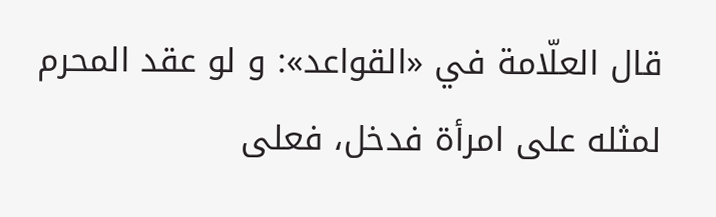قال العلّامة في «القواعد»: و لو عقد المحرم لمثله على امرأة فدخل، فعلى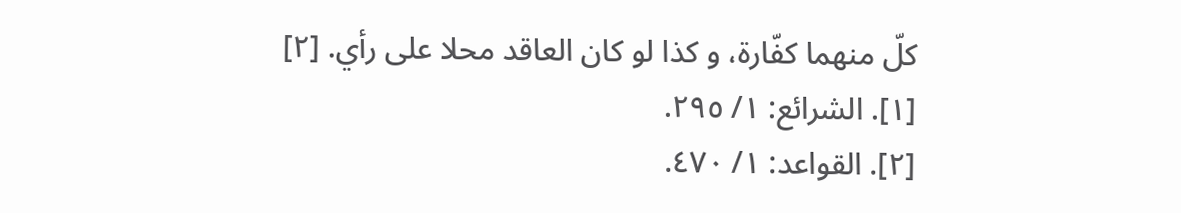كلّ منهما كفّارة، و كذا لو كان العاقد محلا على رأي. [٢]
[١]. الشرائع: ١/ ٢٩٥.
[٢]. القواعد: ١/ ٤٧٠.